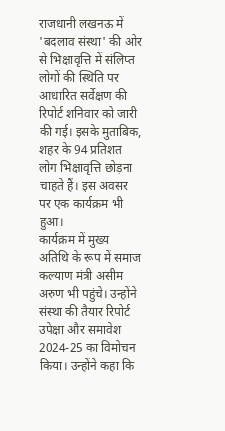राजधानी लखनऊ में 'बदलाव संस्था' की ओर से भिक्षावृत्ति में संलिप्त लोगों की स्थिति पर आधारित सर्वेक्षण की रिपोर्ट शनिवार को जारी की गई। इसके मुताबिक, शहर के 94 प्रतिशत लोग भिक्षावृत्ति छोड़ना चाहते हैं। इस अवसर पर एक कार्यक्रम भी हुआ।
कार्यक्रम में मुख्य अतिथि के रूप में समाज कल्याण मंत्री असीम अरुण भी पहुंचे। उन्होंने संस्था की तैयार रिपोर्ट उपेक्षा और समावेश 2024-25 का विमोचन किया। उन्होंने कहा कि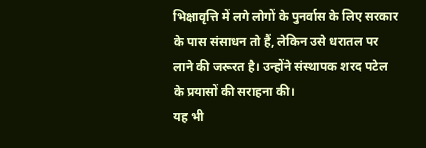भिक्षावृत्ति में लगे लोगों के पुनर्वास के लिए सरकार के पास संसाधन तो हैं, लेकिन उसे धरातल पर लाने की जरूरत है। उन्होंने संस्थापक शरद पटेल के प्रयासों की सराहना की।
यह भी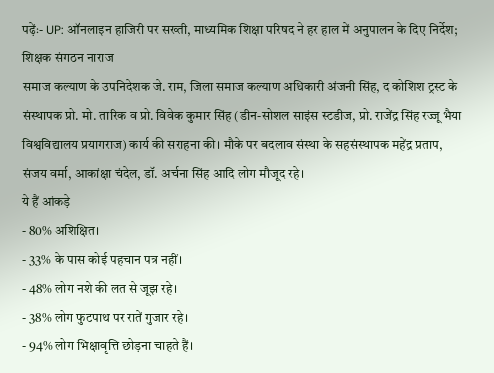पढ़ेंः- UP: ऑनलाइन हाजिरी पर सख्ती, माध्यमिक शिक्षा परिषद ने हर हाल में अनुपालन के दिए निर्देश; शिक्षक संगठन नाराज
समाज कल्याण के उपनिदेशक जे. राम, जिला समाज कल्याण अधिकारी अंजनी सिंह, द कोशिश ट्रस्ट के संस्थापक प्रो. मो. तारिक व प्रो. विवेक कुमार सिंह (डीन-सोशल साइंस स्टडीज, प्रो. राजेंद्र सिंह रज्जू भैया विश्वविद्यालय प्रयागराज) कार्य की सराहना की। मौके पर बदलाव संस्था के सहसंस्थापक महेंद्र प्रताप, संजय वर्मा, आकांक्षा चंदेल, डॉ. अर्चना सिंह आदि लोग मौजूद रहे।
ये हैं आंकड़े
- 80% अशिक्षित।
- 33% के पास कोई पहचान पत्र नहीं।
- 48% लोग नशे की लत से जूझ रहे।
- 38% लोग फुटपाथ पर रातें गुजार रहे।
- 94% लोग भिक्षावृत्ति छोड़ना चाहते हैं।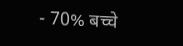- 70% बच्चे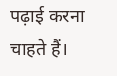पढ़ाई करना चाहते हैं।